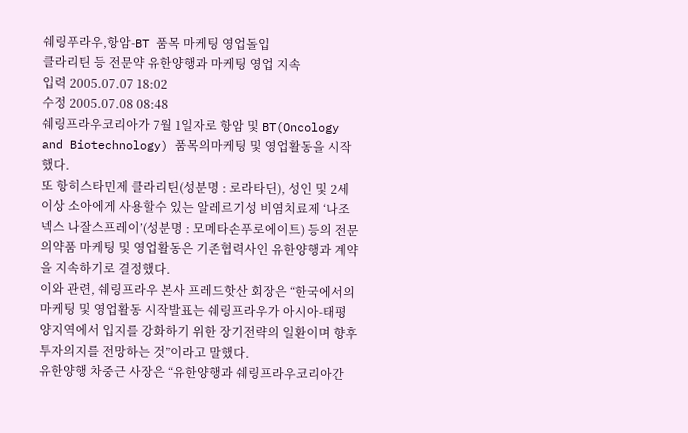쉐링푸라우,항암-BT 품목 마케팅 영업돌입
클라리틴 등 전문약 유한양행과 마케팅 영업 지속
입력 2005.07.07 18:02
수정 2005.07.08 08:48
쉐링프라우코리아가 7월 1일자로 항암 및 BT(Oncology and Biotechnology) 품목의마케팅 및 영업활동을 시작했다.
또 항히스타민제 클라리틴(성분명 : 로라타딘), 성인 및 2세이상 소아에게 사용할수 있는 알레르기성 비염치료제 ‘나조넥스 나잘스프레이’(성분명 : 모메타손푸로에이트) 등의 전문의약품 마케팅 및 영업활동은 기존협력사인 유한양행과 계약을 지속하기로 결정했다.
이와 관련, 쉐링프라우 본사 프레드핫산 회장은 “한국에서의 마케팅 및 영업활동 시작발표는 쉐링프라우가 아시아-태평양지역에서 입지를 강화하기 위한 장기전략의 일환이며 향후 투자의지를 전망하는 것”이라고 말했다.
유한양행 차중근 사장은 “유한양행과 쉐링프라우코리아간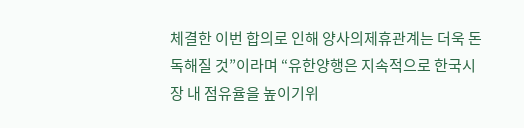체결한 이번 합의로 인해 양사의제휴관계는 더욱 돈독해질 것”이라며 “유한양행은 지속적으로 한국시장 내 점유율을 높이기위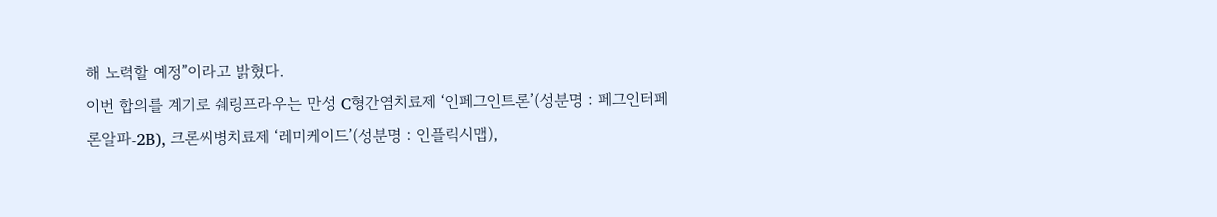해 노력할 예정”이라고 밝혔다.
이번 합의를 계기로 쉐링프라우는 만성 C형간염치료제 ‘인페그인트론’(성분명 : 페그인터페론알파-2B), 크론씨병치료제 ‘레미케이드’(성분명 : 인플릭시맵),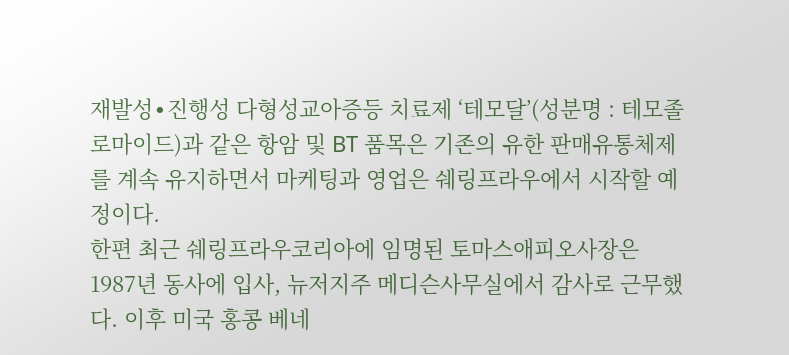재발성∙진행성 다형성교아증등 치료제 ‘테모달’(성분명 : 테모졸로마이드)과 같은 항암 및 BT 품목은 기존의 유한 판매유통체제를 계속 유지하면서 마케팅과 영업은 쉐링프라우에서 시작할 예정이다.
한편 최근 쉐링프라우코리아에 임명된 토마스애피오사장은 1987년 동사에 입사, 뉴저지주 메디슨사무실에서 감사로 근무했다. 이후 미국 홍콩 베네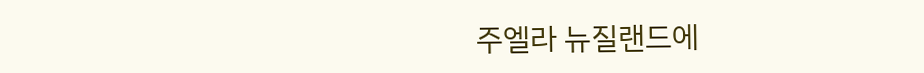주엘라 뉴질랜드에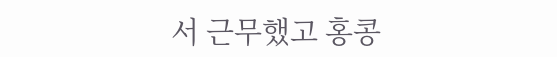서 근무했고 홍콩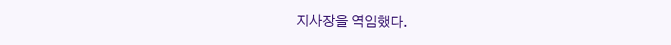지사장을 역임했다.